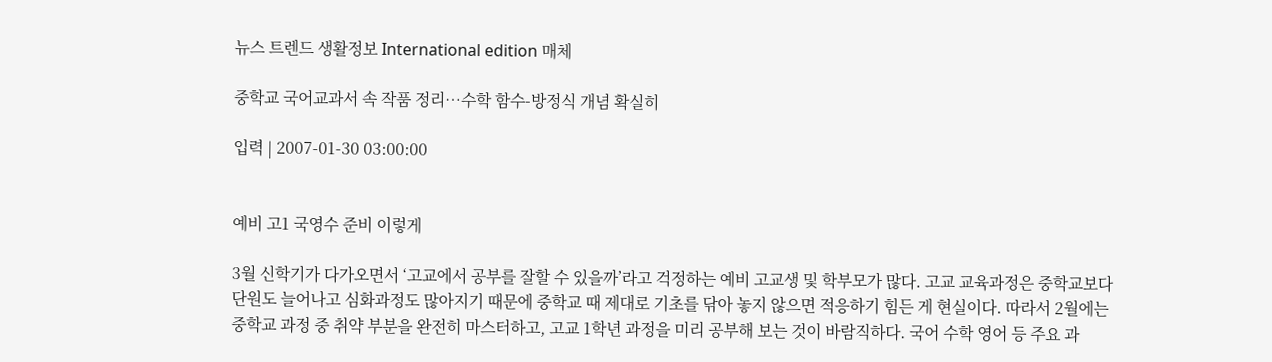뉴스 트렌드 생활정보 International edition 매체

중학교 국어교과서 속 작품 정리…수학 함수-방정식 개념 확실히

입력 | 2007-01-30 03:00:00


예비 고1 국영수 준비 이렇게

3월 신학기가 다가오면서 ‘고교에서 공부를 잘할 수 있을까’라고 걱정하는 예비 고교생 및 학부모가 많다. 고교 교육과정은 중학교보다 단원도 늘어나고 심화과정도 많아지기 때문에 중학교 때 제대로 기초를 닦아 놓지 않으면 적응하기 힘든 게 현실이다. 따라서 2월에는 중학교 과정 중 취약 부분을 완전히 마스터하고, 고교 1학년 과정을 미리 공부해 보는 것이 바람직하다. 국어 수학 영어 등 주요 과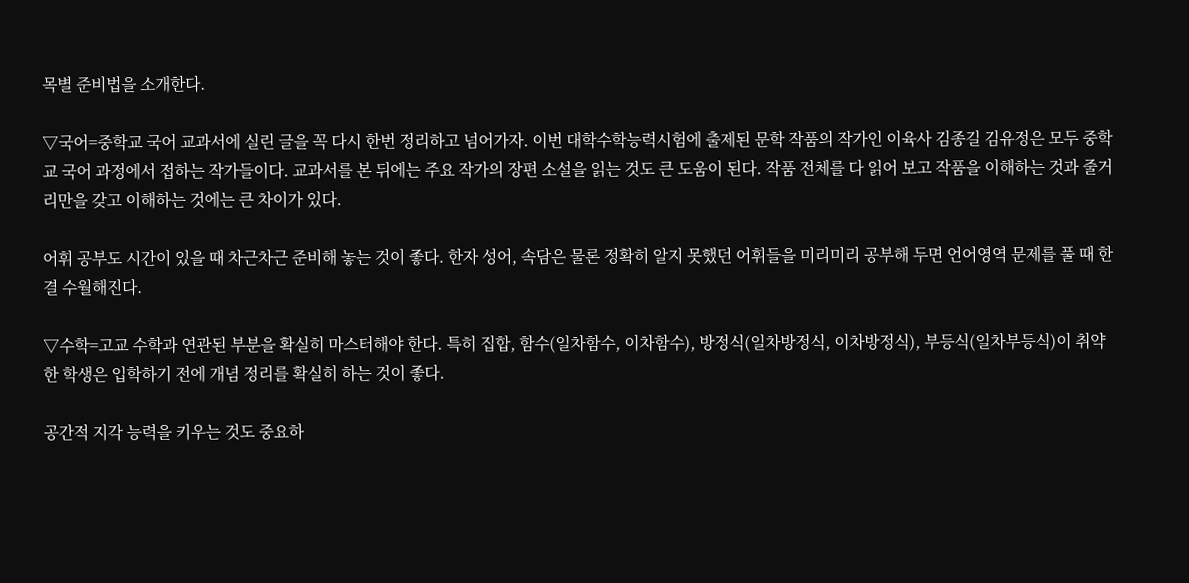목별 준비법을 소개한다.

▽국어=중학교 국어 교과서에 실린 글을 꼭 다시 한번 정리하고 넘어가자. 이번 대학수학능력시험에 출제된 문학 작품의 작가인 이육사 김종길 김유정은 모두 중학교 국어 과정에서 접하는 작가들이다. 교과서를 본 뒤에는 주요 작가의 장편 소설을 읽는 것도 큰 도움이 된다. 작품 전체를 다 읽어 보고 작품을 이해하는 것과 줄거리만을 갖고 이해하는 것에는 큰 차이가 있다.

어휘 공부도 시간이 있을 때 차근차근 준비해 놓는 것이 좋다. 한자 성어, 속담은 물론 정확히 알지 못했던 어휘들을 미리미리 공부해 두면 언어영역 문제를 풀 때 한결 수월해진다.

▽수학=고교 수학과 연관된 부분을 확실히 마스터해야 한다. 특히 집합, 함수(일차함수, 이차함수), 방정식(일차방정식, 이차방정식), 부등식(일차부등식)이 취약한 학생은 입학하기 전에 개념 정리를 확실히 하는 것이 좋다.

공간적 지각 능력을 키우는 것도 중요하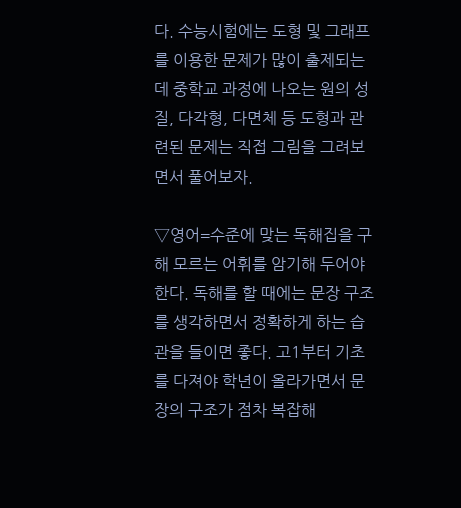다. 수능시험에는 도형 및 그래프를 이용한 문제가 많이 출제되는데 중학교 과정에 나오는 원의 성질, 다각형, 다면체 등 도형과 관련된 문제는 직접 그림을 그려보면서 풀어보자.

▽영어=수준에 맞는 독해집을 구해 모르는 어휘를 암기해 두어야 한다. 독해를 할 때에는 문장 구조를 생각하면서 정확하게 하는 습관을 들이면 좋다. 고1부터 기초를 다져야 학년이 올라가면서 문장의 구조가 점차 복잡해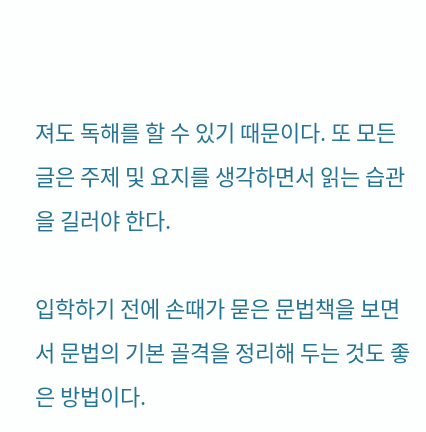져도 독해를 할 수 있기 때문이다. 또 모든 글은 주제 및 요지를 생각하면서 읽는 습관을 길러야 한다.

입학하기 전에 손때가 묻은 문법책을 보면서 문법의 기본 골격을 정리해 두는 것도 좋은 방법이다.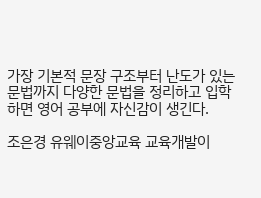가장 기본적 문장 구조부터 난도가 있는 문법까지 다양한 문법을 정리하고 입학하면 영어 공부에 자신감이 생긴다.

조은경 유웨이중앙교육 교육개발이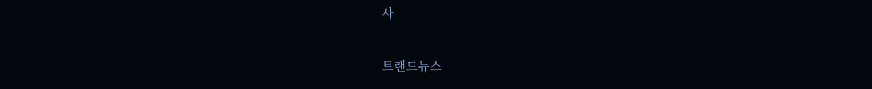사

트랜드뉴스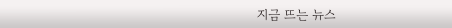지금 뜨는 뉴스